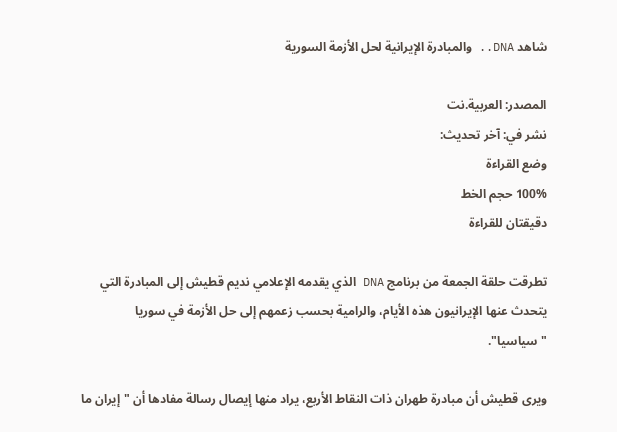شاهد DNA.. والمبادرة الإيرانية لحل الأزمة السورية

المصدر: العربية.نت
نشر في: آخر تحديث:
وضع القراءة
100% حجم الخط
دقيقتان للقراءة

تطرقت حلقة الجمعة من برنامج DNA الذي يقدمه الإعلامي نديم قطيش إلى المبادرة التي يتحدث عنها الإيرانيون هذه الأيام، والرامية بحسب زعمهم إلى حل الأزمة في سوريا "سياسيا".

ويرى قطيش أن مبادرة طهران ذات النقاط الأربع، يراد منها إيصال رسالة مفادها أن "إيران ما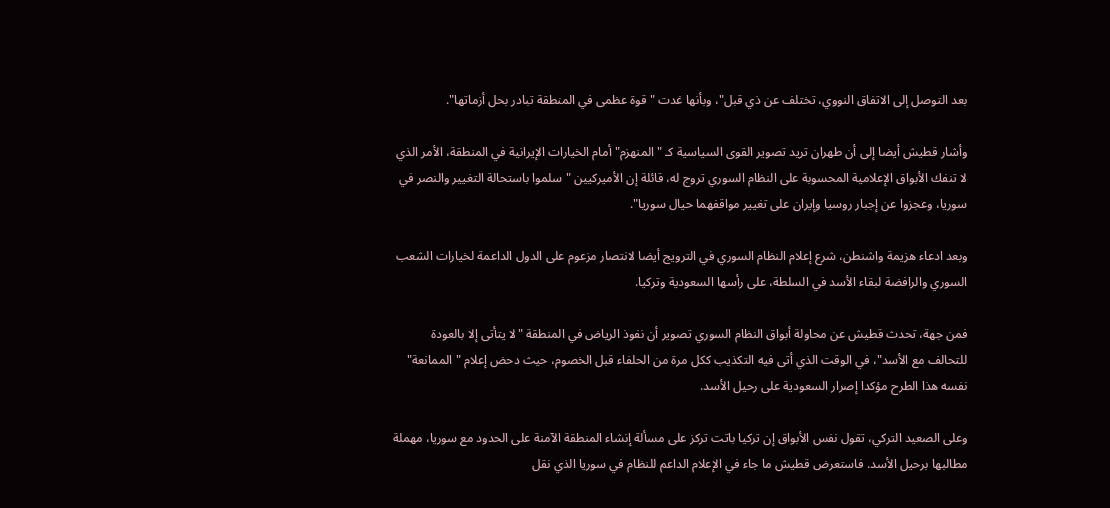بعد التوصل إلى الاتفاق النووي، تختلف عن ذي قبل"، وبأنها غدت "قوة عظمى في المنطقة تبادر بحل أزماتها".

وأشار قطيش أيضا إلى أن طهران تريد تصوير القوى السياسية كـ "المنهزم" أمام الخيارات الإيرانية في المنطقة، الأمر الذي لا تنفك الأبواق الإعلامية المحسوبة على النظام السوري تروج له، قائلة إن الأميركيين "سلموا باستحالة التغيير والنصر في سوريا، وعجزوا عن إجبار روسيا وإيران على تغيير مواقفهما حيال سوريا".

وبعد ادعاء هزيمة واشنطن، شرع إعلام النظام السوري في الترويج أيضا لانتصار مزعوم على الدول الداعمة لخيارات الشعب السوري والرافضة لبقاء الأسد في السلطة، على رأسها السعودية وتركيا.

فمن جهة، تحدث قطيش عن محاولة أبواق النظام السوري تصوير أن نفوذ الرياض في المنطقة "لا يتأتى إلا بالعودة للتحالف مع الأسد"، في الوقت الذي أتى فيه التكذيب ككل مرة من الحلفاء قبل الخصوم، حيث دحض إعلام "الممانعة" نفسه هذا الطرح مؤكدا إصرار السعودية على رحيل الأسد.

وعلى الصعيد التركي، تقول نفس الأبواق إن تركيا باتت تركز على مسألة إنشاء المنطقة الآمنة على الحدود مع سوريا، مهملة مطالبها برحيل الأسد. فاستعرض قطيش ما جاء في الإعلام الداعم للنظام في سوريا الذي نقل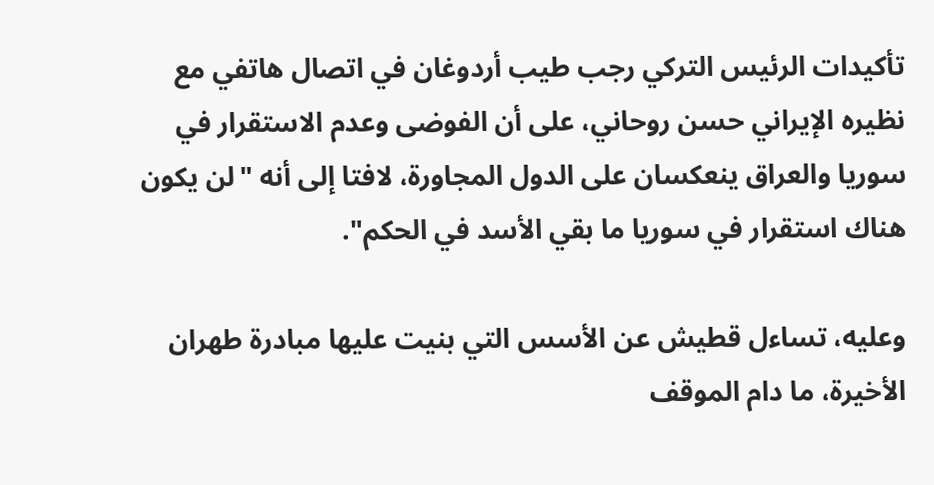تأكيدات الرئيس التركي رجب طيب أردوغان في اتصال هاتفي مع نظيره الإيراني حسن روحاني، على أن الفوضى وعدم الاستقرار في سوريا والعراق ينعكسان على الدول المجاورة، لافتا إلى أنه "لن يكون هناك استقرار في سوريا ما بقي الأسد في الحكم".

وعليه، تساءل قطيش عن الأسس التي بنيت عليها مبادرة طهران الأخيرة، ما دام الموقف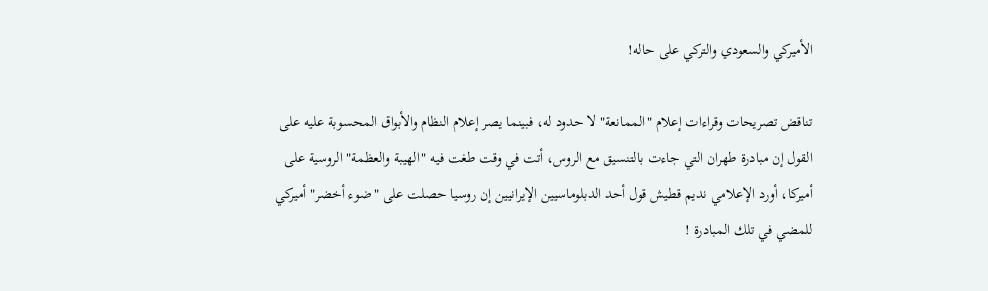الأميركي والسعودي والتركي على حاله!

تناقض تصريحات وقراءات إعلام "الممانعة" لا حدود له، فبينما يصر إعلام النظام والأبواق المحسوبة عليه على القول إن مبادرة طهران التي جاءت بالتنسيق مع الروس، أتت في وقت طغت فيه "الهيبة والعظمة" الروسية على أميركا، أورد الإعلامي نديم قطيش قول أحد الدبلوماسيين الإيرانيين إن روسيا حصلت على "ضوء أخضر" أميركي للمضي في تلك المبادرة !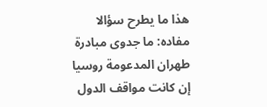هذا ما يطرح سؤالا مفاده: ما جدوى مبادرة طهران المدعومة روسيا إن كانت مواقف الدول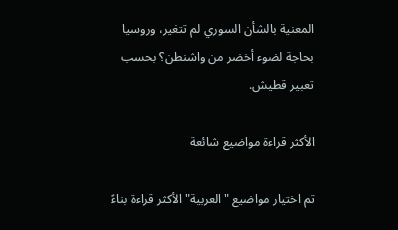المعنية بالشأن السوري لم تتغير، وروسيا بحاجة لضوء أخضر من واشنطن؟ بحسب تعبير قطيش.

الأكثر قراءة مواضيع شائعة

تم اختيار مواضيع "العربية" الأكثر قراءة بناءً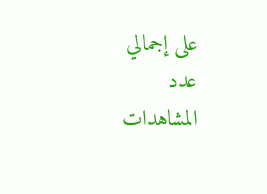على إجمالي عدد المشاهدات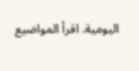اليومية. اقرأ المواضيع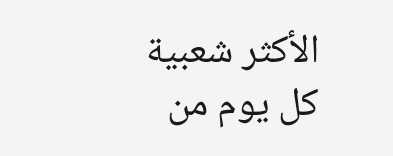الأكثر شعبية كل يوم من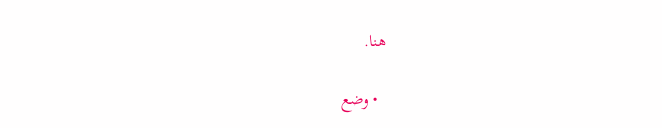هنا.

  • وضع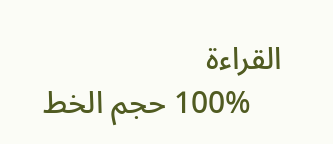القراءة
    100% حجم الخط